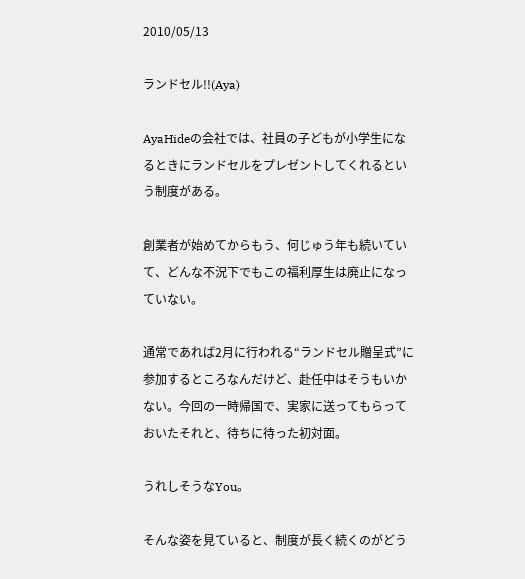2010/05/13

ランドセル!!(Aya)

AyaHideの会社では、社員の子どもが小学生になるときにランドセルをプレゼントしてくれるという制度がある。

創業者が始めてからもう、何じゅう年も続いていて、どんな不況下でもこの福利厚生は廃止になっていない。

通常であれば2月に行われる“ランドセル贈呈式”に参加するところなんだけど、赴任中はそうもいかない。今回の一時帰国で、実家に送ってもらっておいたそれと、待ちに待った初対面。

うれしそうなYou。

そんな姿を見ていると、制度が長く続くのがどう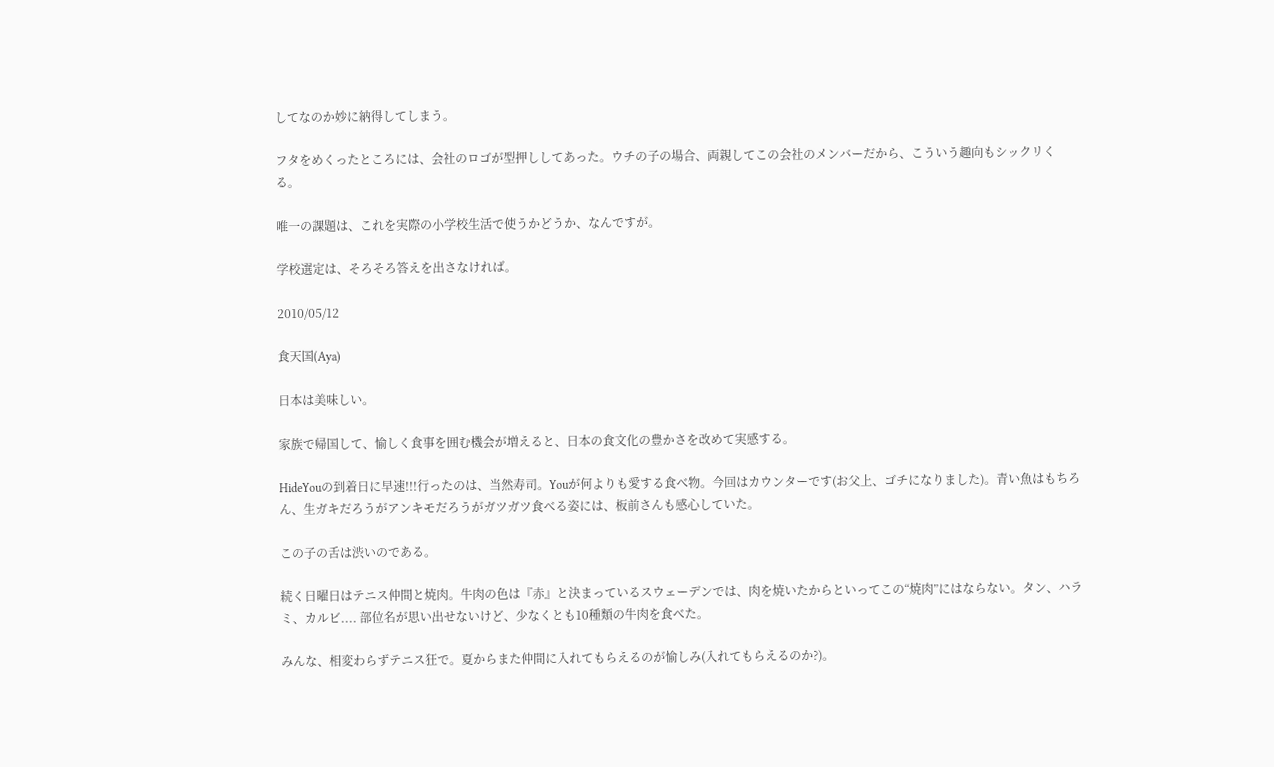してなのか妙に納得してしまう。

フタをめくったところには、会社のロゴが型押ししてあった。ウチの子の場合、両親してこの会社のメンバーだから、こういう趣向もシックリくる。

唯一の課題は、これを実際の小学校生活で使うかどうか、なんですが。

学校選定は、そろそろ答えを出さなければ。

2010/05/12

食天国(Aya)

日本は美味しい。

家族で帰国して、愉しく食事を囲む機会が増えると、日本の食文化の豊かさを改めて実感する。

HideYouの到着日に早速!!!行ったのは、当然寿司。Youが何よりも愛する食べ物。今回はカウンターです(お父上、ゴチになりました)。青い魚はもちろん、生ガキだろうがアンキモだろうがガツガツ食べる姿には、板前さんも感心していた。

この子の舌は渋いのである。

続く日曜日はテニス仲間と焼肉。牛肉の色は『赤』と決まっているスウェーデンでは、肉を焼いたからといってこの“焼肉”にはならない。タン、ハラミ、カルビ.... 部位名が思い出せないけど、少なくとも10種類の牛肉を食べた。

みんな、相変わらずテニス狂で。夏からまた仲間に入れてもらえるのが愉しみ(入れてもらえるのか?)。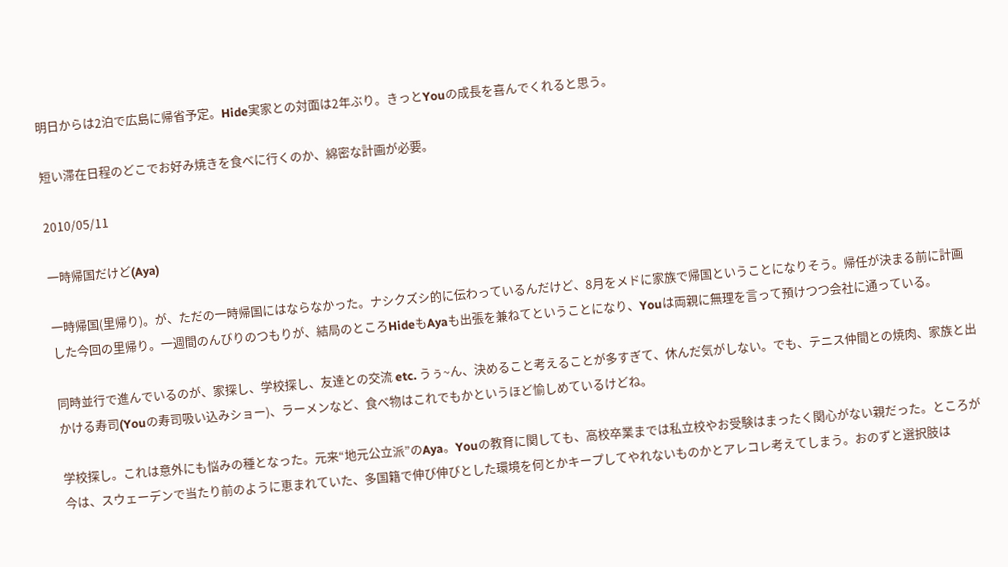明日からは2泊で広島に帰省予定。Hide実家との対面は2年ぶり。きっとYouの成長を喜んでくれると思う。

短い滞在日程のどこでお好み焼きを食べに行くのか、綿密な計画が必要。

2010/05/11

一時帰国だけど(Aya)

一時帰国(里帰り)。が、ただの一時帰国にはならなかった。ナシクズシ的に伝わっているんだけど、8月をメドに家族で帰国ということになりそう。帰任が決まる前に計画した今回の里帰り。一週間のんびりのつもりが、結局のところHideもAyaも出張を兼ねてということになり、Youは両親に無理を言って預けつつ会社に通っている。

同時並行で進んでいるのが、家探し、学校探し、友達との交流 etc. うぅ~ん、決めること考えることが多すぎて、休んだ気がしない。でも、テニス仲間との焼肉、家族と出かける寿司(Youの寿司吸い込みショー)、ラーメンなど、食べ物はこれでもかというほど愉しめているけどね。

学校探し。これは意外にも悩みの種となった。元来“地元公立派”のAya。Youの教育に関しても、高校卒業までは私立校やお受験はまったく関心がない親だった。ところが今は、スウェーデンで当たり前のように恵まれていた、多国籍で伸び伸びとした環境を何とかキープしてやれないものかとアレコレ考えてしまう。おのずと選択肢は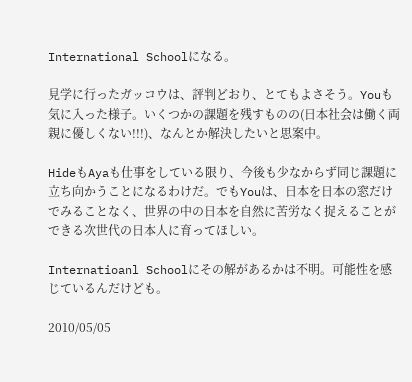International Schoolになる。

見学に行ったガッコウは、評判どおり、とてもよさそう。Youも気に入った様子。いくつかの課題を残すものの(日本社会は働く両親に優しくない!!!)、なんとか解決したいと思案中。

HideもAyaも仕事をしている限り、今後も少なからず同じ課題に立ち向かうことになるわけだ。でもYouは、日本を日本の窓だけでみることなく、世界の中の日本を自然に苦労なく捉えることができる次世代の日本人に育ってほしい。

Internatioanl Schoolにその解があるかは不明。可能性を感じているんだけども。

2010/05/05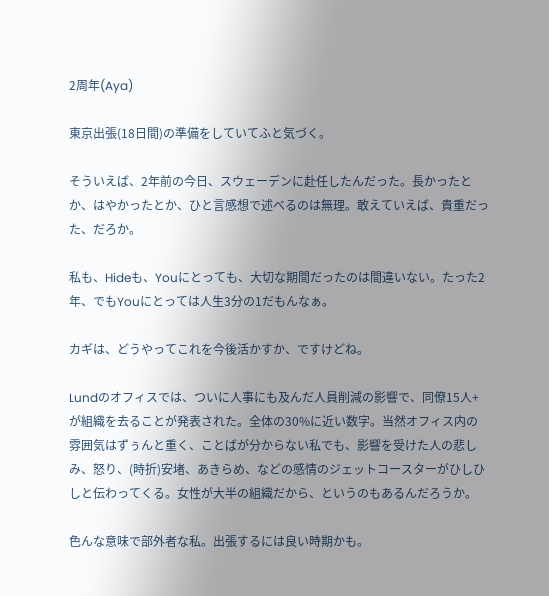2周年(Aya)

東京出張(18日間)の準備をしていてふと気づく。

そういえば、2年前の今日、スウェーデンに赴任したんだった。長かったとか、はやかったとか、ひと言感想で述べるのは無理。敢えていえば、貴重だった、だろか。

私も、Hideも、Youにとっても、大切な期間だったのは間違いない。たった2年、でもYouにとっては人生3分の1だもんなぁ。

カギは、どうやってこれを今後活かすか、ですけどね。

Lundのオフィスでは、ついに人事にも及んだ人員削減の影響で、同僚15人+が組織を去ることが発表された。全体の30%に近い数字。当然オフィス内の雰囲気はずぅんと重く、ことばが分からない私でも、影響を受けた人の悲しみ、怒り、(時折)安堵、あきらめ、などの感情のジェットコースターがひしひしと伝わってくる。女性が大半の組織だから、というのもあるんだろうか。

色んな意味で部外者な私。出張するには良い時期かも。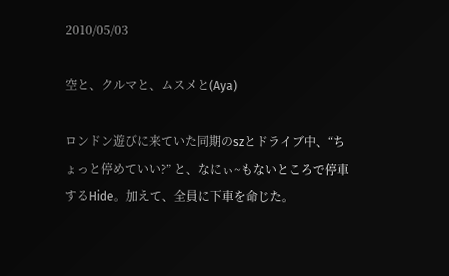2010/05/03

空と、クルマと、ムスメと(Aya)

ロンドン遊びに来ていた同期のszとドライブ中、“ちょっと停めていい?” と、なにぃ~もないところで停車するHide。加えて、全員に下車を命じた。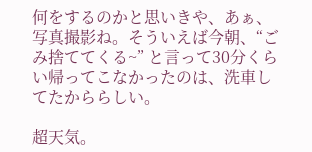何をするのかと思いきや、あぁ、写真撮影ね。そういえば今朝、“ごみ捨ててくる~” と言って30分くらい帰ってこなかったのは、洗車してたかららしい。

超天気。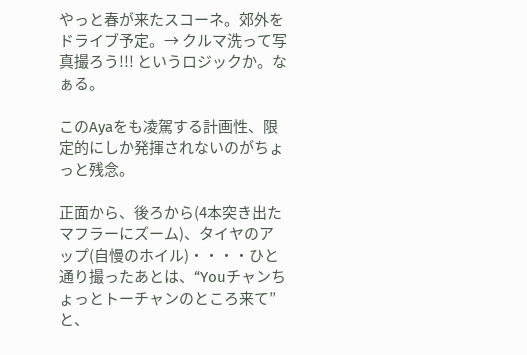やっと春が来たスコーネ。郊外をドライブ予定。→ クルマ洗って写真撮ろう!!! というロジックか。なぁる。

このAyaをも凌駕する計画性、限定的にしか発揮されないのがちょっと残念。

正面から、後ろから(4本突き出たマフラーにズーム)、タイヤのアップ(自慢のホイル)・・・・ひと通り撮ったあとは、“Youチャンちょっとトーチャンのところ来て” と、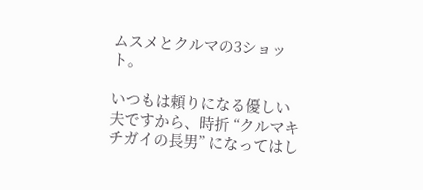ムスメとクルマの3ショット。

いつもは頼りになる優しい夫ですから、時折 “クルマキチガイの長男” になってはし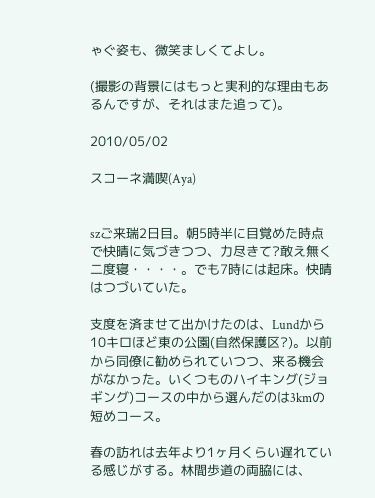ゃぐ姿も、微笑ましくてよし。

(撮影の背景にはもっと実利的な理由もあるんですが、それはまた追って)。

2010/05/02

スコーネ満喫(Aya)


szご来瑞2日目。朝5時半に目覚めた時点で快晴に気づきつつ、力尽きて?敢え無く二度寝・・・・。でも7時には起床。快晴はつづいていた。

支度を済ませて出かけたのは、Lundから10キロほど東の公園(自然保護区?)。以前から同僚に勧められていつつ、来る機会がなかった。いくつものハイキング(ジョギング)コースの中から選んだのは3kmの短めコース。

春の訪れは去年より1ヶ月くらい遅れている感じがする。林間歩道の両脇には、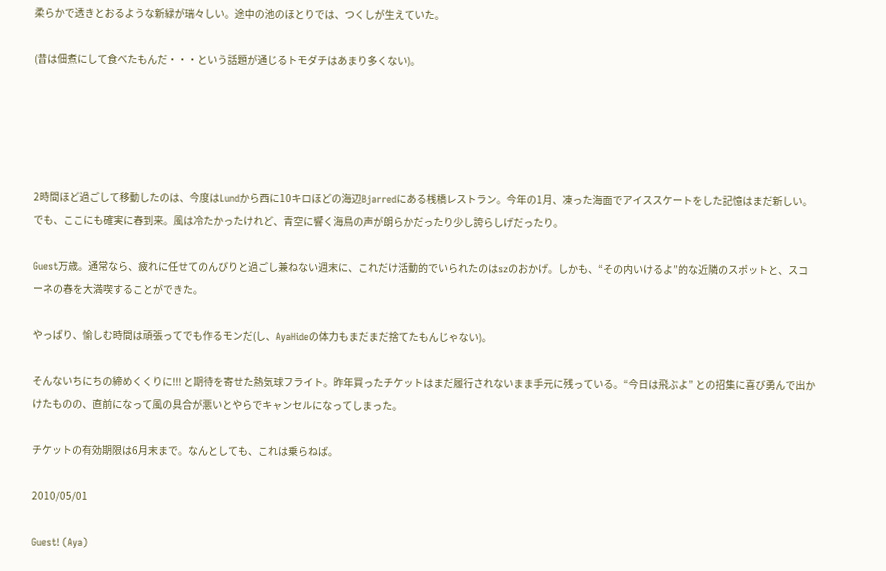柔らかで透きとおるような新緑が瑞々しい。途中の池のほとりでは、つくしが生えていた。

(昔は佃煮にして食べたもんだ・・・という話題が通じるトモダチはあまり多くない)。





2時間ほど過ごして移動したのは、今度はLundから西に10キロほどの海辺Bjarredにある桟橋レストラン。今年の1月、凍った海面でアイススケートをした記憶はまだ新しい。でも、ここにも確実に春到来。風は冷たかったけれど、青空に響く海鳥の声が朗らかだったり少し誇らしげだったり。

Guest万歳。通常なら、疲れに任せてのんびりと過ごし兼ねない週末に、これだけ活動的でいられたのはszのおかげ。しかも、“その内いけるよ”的な近隣のスポットと、スコーネの春を大満喫することができた。

やっぱり、愉しむ時間は頑張ってでも作るモンだ(し、AyaHideの体力もまだまだ捨てたもんじゃない)。

そんないちにちの締めくくりに!!! と期待を寄せた熱気球フライト。昨年買ったチケットはまだ履行されないまま手元に残っている。“今日は飛ぶよ” との招集に喜び勇んで出かけたものの、直前になって風の具合が悪いとやらでキャンセルになってしまった。

チケットの有効期限は6月末まで。なんとしても、これは乗らねば。

2010/05/01

Guest! (Aya)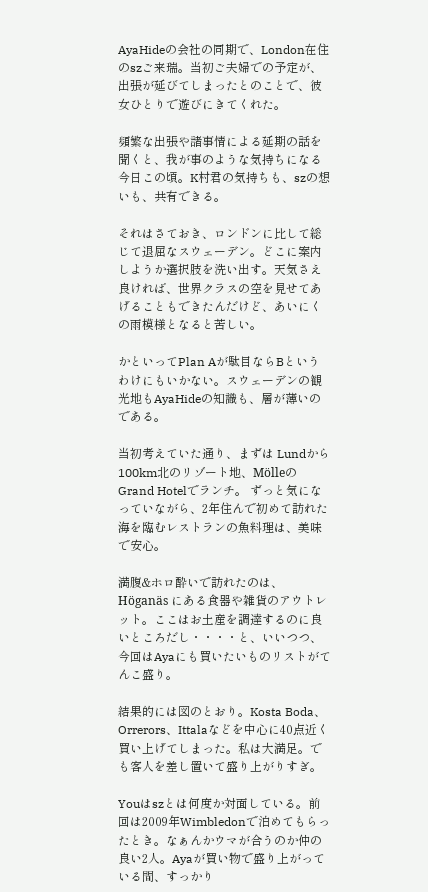AyaHideの会社の同期で、London在住のszご来瑞。当初ご夫婦での予定が、出張が延びてしまったとのことで、彼女ひとりで遊びにきてくれた。

頻繁な出張や諸事情による延期の話を聞くと、我が事のような気持ちになる今日この頃。K村君の気持ちも、szの想いも、共有できる。

それはさておき、ロンドンに比して総じて退屈なスウェーデン。どこに案内しようか選択肢を洗い出す。天気さえ良ければ、世界クラスの空を見せてあげることもできたんだけど、あいにくの雨模様となると苦しい。

かといってPlan Aが駄目ならBというわけにもいかない。スウェーデンの観光地もAyaHideの知識も、層が薄いのである。

当初考えていた通り、まずは Lundから100km北のリゾート地、MölleのGrand Hotelでランチ。 ずっと気になっていながら、2年住んで初めて訪れた海を臨むレストランの魚料理は、美味で安心。

満腹&ホロ酔いで訪れたのは、Höganäs にある食器や雑貨のアウトレット。ここはお土産を調達するのに良いところだし・・・・と、いいつつ、今回はAyaにも買いたいものリストがてんこ盛り。

結果的には図のとおり。Kosta Boda、Orrerors、Ittalaなどを中心に40点近く買い上げてしまった。私は大満足。でも客人を差し置いて盛り上がりすぎ。

Youはszとは何度か対面している。前回は2009年Wimbledonで泊めてもらったとき。なぁんかウマが合うのか仲の良い2人。Ayaが買い物で盛り上がっている間、すっかり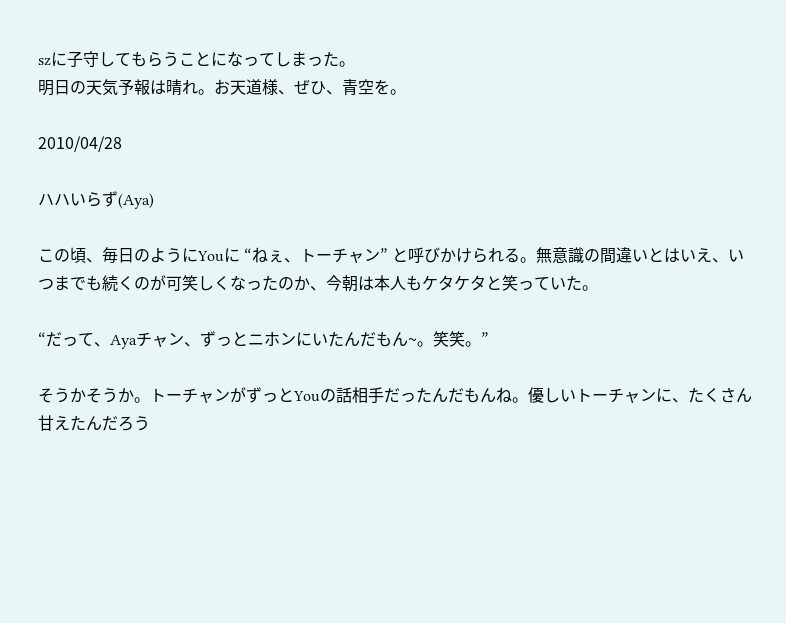szに子守してもらうことになってしまった。
明日の天気予報は晴れ。お天道様、ぜひ、青空を。

2010/04/28

ハハいらず(Aya)

この頃、毎日のようにYouに “ねぇ、トーチャン” と呼びかけられる。無意識の間違いとはいえ、いつまでも続くのが可笑しくなったのか、今朝は本人もケタケタと笑っていた。

“だって、Ayaチャン、ずっとニホンにいたんだもん~。笑笑。”

そうかそうか。トーチャンがずっとYouの話相手だったんだもんね。優しいトーチャンに、たくさん甘えたんだろう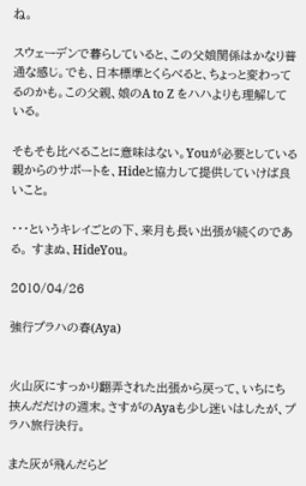ね。

スウェーデンで暮らしていると、この父娘関係はかなり普通な感じ。でも、日本標準とくらべると、ちょっと変わってるのかも。この父親、娘のA to Z をハハよりも理解している。

そもそも比べることに意味はない。Youが必要としている親からのサポートを、Hideと協力して提供していけば良いこと。

・・・というキレイごとの下、来月も長い出張が続くのである。 すまぬ、HideYou。

2010/04/26

強行プラハの春(Aya)


火山灰にすっかり翻弄された出張から戻って、いちにち挟んだだけの週末。さすがのAyaも少し迷いはしたが、プラハ旅行決行。

また灰が飛んだらど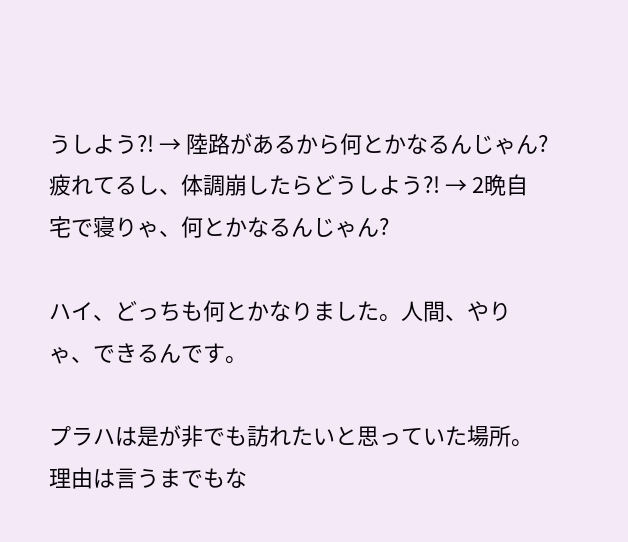うしよう?! → 陸路があるから何とかなるんじゃん?
疲れてるし、体調崩したらどうしよう?! → 2晩自宅で寝りゃ、何とかなるんじゃん?

ハイ、どっちも何とかなりました。人間、やりゃ、できるんです。

プラハは是が非でも訪れたいと思っていた場所。理由は言うまでもな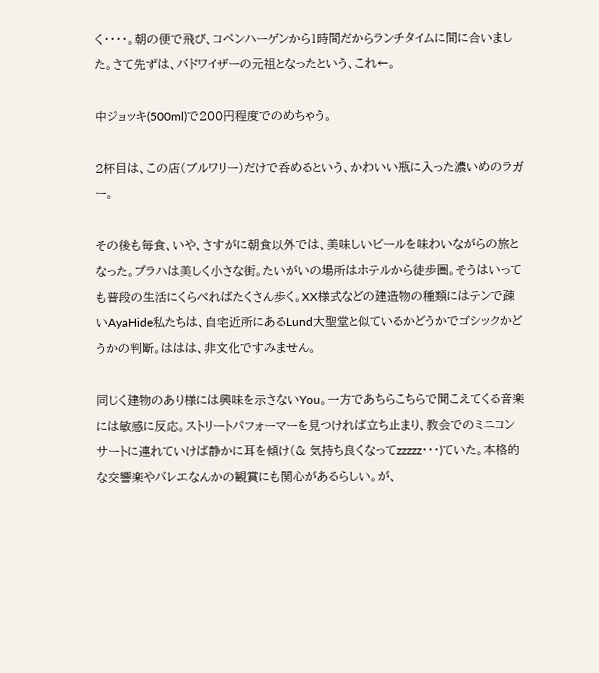く・・・・。朝の便で飛び、コペンハーゲンから1時間だからランチタイムに間に合いました。さて先ずは、バドワイザーの元祖となったという、これ←。

中ジョッキ(500ml)で200円程度でのめちゃう。

2杯目は、この店(ブルワリー)だけで呑めるという、かわいい瓶に入った濃いめのラガー。

その後も毎食、いや、さすがに朝食以外では、美味しいビールを味わいながらの旅となった。プラハは美しく小さな街。たいがいの場所はホテルから徒歩圏。そうはいっても普段の生活にくらべればたくさん歩く。XX様式などの建造物の種類にはテンで疎いAyaHide私たちは、自宅近所にあるLund大聖堂と似ているかどうかでゴシックかどうかの判断。ははは、非文化ですみません。

同じく建物のあり様には興味を示さないYou。一方であちらこちらで聞こえてくる音楽には敏感に反応。ストリートパフォーマーを見つければ立ち止まり、教会でのミニコンサートに連れていけば静かに耳を傾け(& 気持ち良くなってzzzzz・・・)ていた。本格的な交響楽やバレエなんかの観賞にも関心があるらしい。が、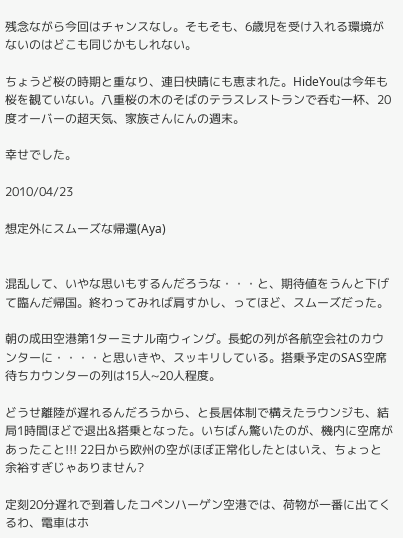残念ながら今回はチャンスなし。そもそも、6歳児を受け入れる環境がないのはどこも同じかもしれない。

ちょうど桜の時期と重なり、連日快晴にも恵まれた。HideYouは今年も桜を観ていない。八重桜の木のそばのテラスレストランで呑む一杯、20度オーバーの超天気、家族さんにんの週末。

幸せでした。

2010/04/23

想定外にスムーズな帰還(Aya)


混乱して、いやな思いもするんだろうな・・・と、期待値をうんと下げて臨んだ帰国。終わってみれば肩すかし、ってほど、スムーズだった。

朝の成田空港第1ターミナル南ウィング。長蛇の列が各航空会社のカウンターに・・・・と思いきや、スッキリしている。搭乗予定のSAS空席待ちカウンターの列は15人~20人程度。

どうせ離陸が遅れるんだろうから、と長居体制で構えたラウンジも、結局1時間ほどで退出&搭乗となった。いちばん驚いたのが、機内に空席があったこと!!! 22日から欧州の空がほぼ正常化したとはいえ、ちょっと余裕すぎじゃありません?

定刻20分遅れで到着したコペンハーゲン空港では、荷物が一番に出てくるわ、電車はホ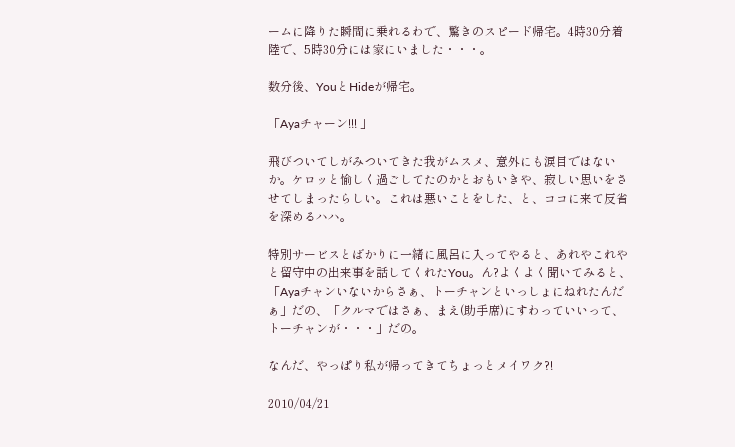ームに降りた瞬間に乗れるわで、驚きのスピード帰宅。4時30分着陸で、5時30分には家にいました・・・。

数分後、YouとHideが帰宅。

「Ayaチャーン!!! 」

飛びついてしがみついてきた我がムスメ、意外にも涙目ではないか。ケロッと愉しく過ごしてたのかとおもいきや、寂しい思いをさせてしまったらしい。これは悪いことをした、と、ココに来て反省を深めるハハ。

特別サービスとばかりに一緒に風呂に入ってやると、あれやこれやと留守中の出来事を話してくれたYou。ん?よくよく聞いてみると、「Ayaチャンいないからさぁ、トーチャンといっしょにねれたんだぁ」だの、「クルマではさぁ、まえ(助手席)にすわっていいって、トーチャンが・・・」だの。

なんだ、やっぱり私が帰ってきてちょっとメイワク?!

2010/04/21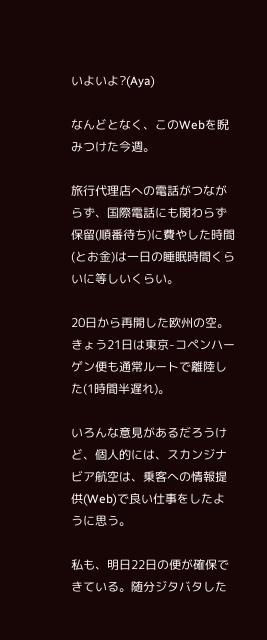いよいよ?(Aya)

なんどとなく、このWebを睨みつけた今週。

旅行代理店への電話がつながらず、国際電話にも関わらず保留(順番待ち)に費やした時間(とお金)は一日の睡眠時間くらいに等しいくらい。

20日から再開した欧州の空。きょう21日は東京-コペンハーゲン便も通常ルートで離陸した(1時間半遅れ)。

いろんな意見があるだろうけど、個人的には、スカンジナビア航空は、乗客への情報提供(Web)で良い仕事をしたように思う。

私も、明日22日の便が確保できている。随分ジタバタした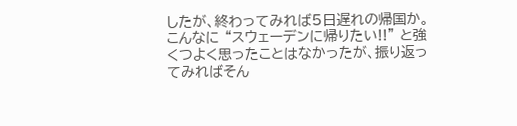したが、終わってみれば5日遅れの帰国か。こんなに “スウェーデンに帰りたい!!” と強くつよく思ったことはなかったが、振り返ってみればそん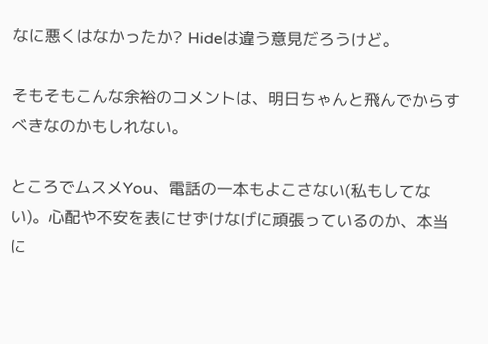なに悪くはなかったか? Hideは違う意見だろうけど。

そもそもこんな余裕のコメントは、明日ちゃんと飛んでからすべきなのかもしれない。

ところでムスメYou、電話の一本もよこさない(私もしてない)。心配や不安を表にせずけなげに頑張っているのか、本当に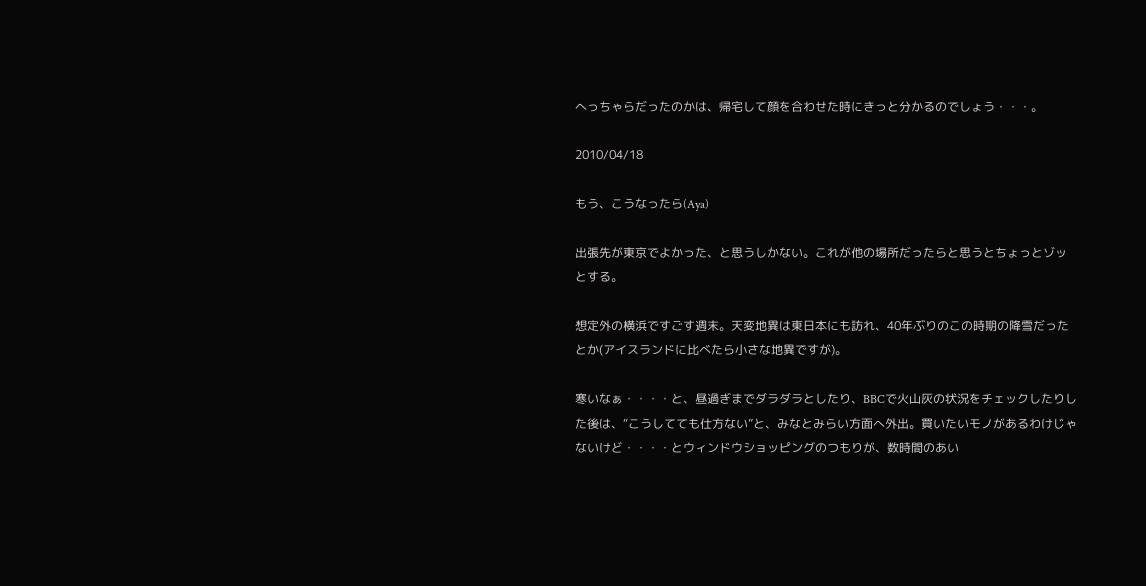へっちゃらだったのかは、帰宅して顔を合わせた時にきっと分かるのでしょう・・・。

2010/04/18

もう、こうなったら(Aya)

出張先が東京でよかった、と思うしかない。これが他の場所だったらと思うとちょっとゾッとする。

想定外の横浜ですごす週末。天変地異は東日本にも訪れ、40年ぶりのこの時期の降雪だったとか(アイスランドに比べたら小さな地異ですが)。

寒いなぁ・・・・と、昼過ぎまでダラダラとしたり、BBCで火山灰の状況をチェックしたりした後は、“こうしてても仕方ない”と、みなとみらい方面へ外出。買いたいモノがあるわけじゃないけど・・・・とウィンドウショッピングのつもりが、数時間のあい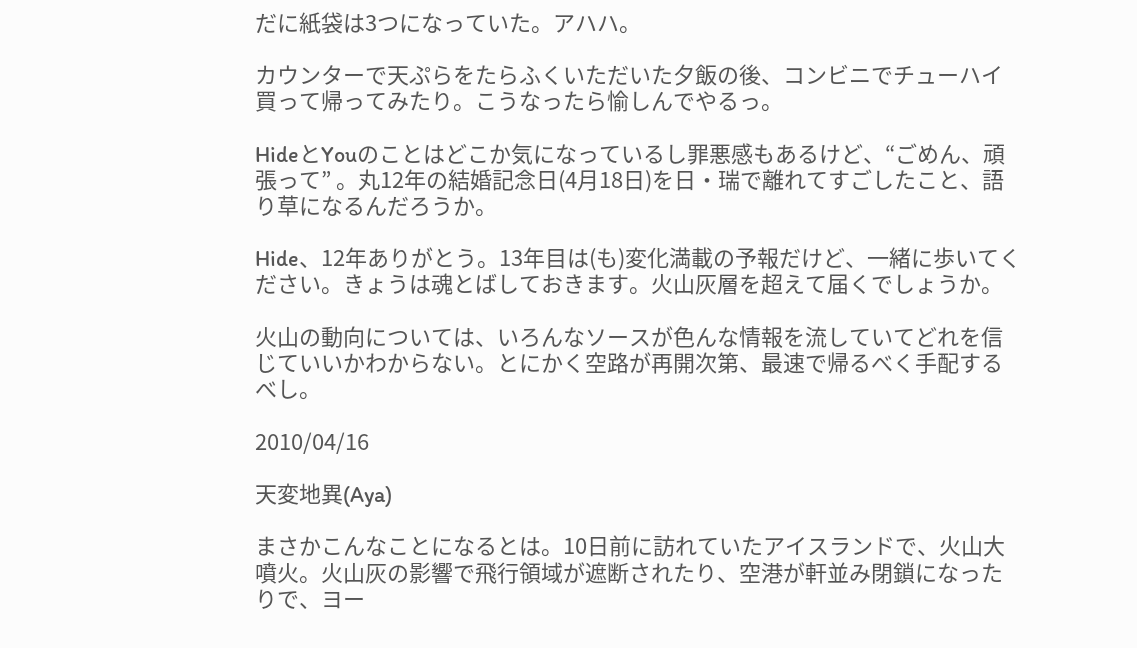だに紙袋は3つになっていた。アハハ。

カウンターで天ぷらをたらふくいただいた夕飯の後、コンビニでチューハイ買って帰ってみたり。こうなったら愉しんでやるっ。

HideとYouのことはどこか気になっているし罪悪感もあるけど、“ごめん、頑張って” 。丸12年の結婚記念日(4月18日)を日・瑞で離れてすごしたこと、語り草になるんだろうか。

Hide、12年ありがとう。13年目は(も)変化満載の予報だけど、一緒に歩いてください。きょうは魂とばしておきます。火山灰層を超えて届くでしょうか。

火山の動向については、いろんなソースが色んな情報を流していてどれを信じていいかわからない。とにかく空路が再開次第、最速で帰るべく手配するべし。

2010/04/16

天変地異(Aya)

まさかこんなことになるとは。10日前に訪れていたアイスランドで、火山大噴火。火山灰の影響で飛行領域が遮断されたり、空港が軒並み閉鎖になったりで、ヨー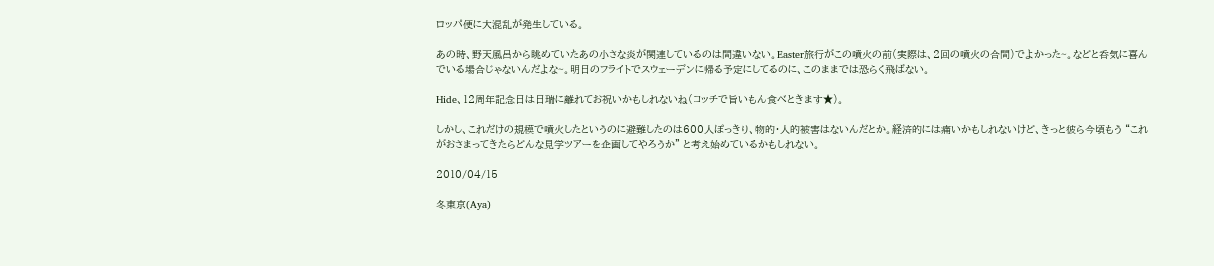ロッパ便に大混乱が発生している。

あの時、野天風呂から眺めていたあの小さな炎が関連しているのは間違いない。Easter旅行がこの噴火の前(実際は、2回の噴火の合間)でよかった~。などと呑気に喜んでいる場合じゃないんだよな~。明日のフライトでスウェーデンに帰る予定にしてるのに、このままでは恐らく飛ばない。

Hide、12周年記念日は日瑞に離れてお祝いかもしれないね(コッチで旨いもん食べときます★)。

しかし、これだけの規模で噴火したというのに避難したのは600人ぽっきり、物的・人的被害はないんだとか。経済的には痛いかもしれないけど、きっと彼ら今頃もう “これがおさまってきたらどんな見学ツアーを企画してやろうか” と考え始めているかもしれない。

2010/04/15

冬東京(Aya)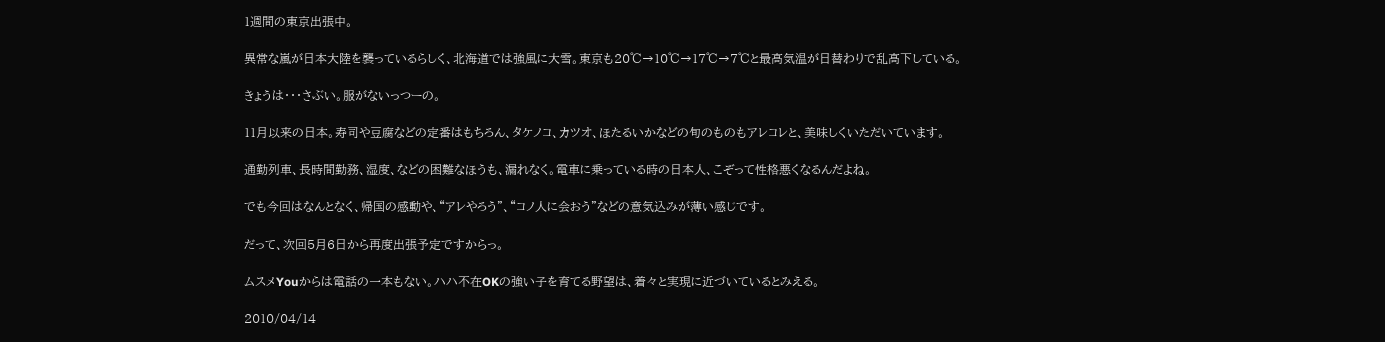1週間の東京出張中。

異常な嵐が日本大陸を襲っているらしく、北海道では強風に大雪。東京も20℃→10℃→17℃→7℃と最高気温が日替わりで乱高下している。

きょうは・・・さぶい。服がないっつーの。

11月以来の日本。寿司や豆腐などの定番はもちろん、タケノコ、カツオ、ほたるいかなどの旬のものもアレコレと、美味しくいただいています。

通勤列車、長時間勤務、湿度、などの困難なほうも、漏れなく。電車に乗っている時の日本人、こぞって性格悪くなるんだよね。

でも今回はなんとなく、帰国の感動や、“アレやろう”、“コノ人に会おう”などの意気込みが薄い感じです。

だって、次回5月6日から再度出張予定ですからっ。

ムスメYouからは電話の一本もない。ハハ不在OKの強い子を育てる野望は、着々と実現に近づいているとみえる。

2010/04/14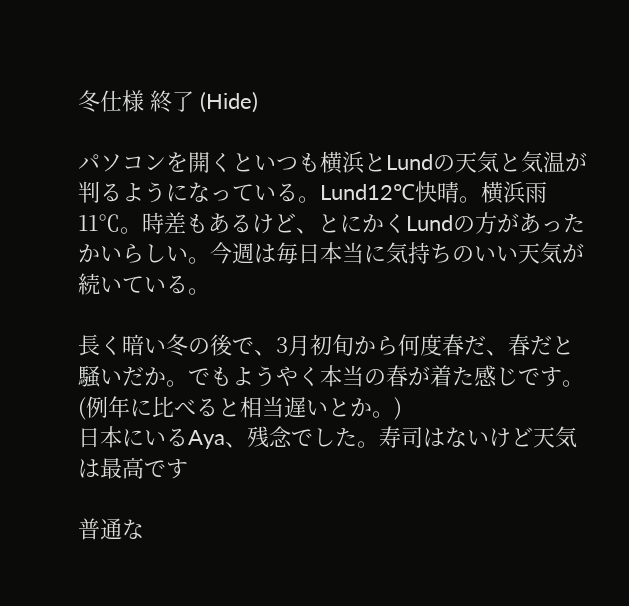冬仕様 終了 (Hide)

パソコンを開くといつも横浜とLundの天気と気温が判るようになっている。Lund12℃快晴。横浜雨11℃。時差もあるけど、とにかくLundの方があったかいらしい。今週は毎日本当に気持ちのいい天気が続いている。

長く暗い冬の後で、3月初旬から何度春だ、春だと騒いだか。でもようやく本当の春が着た感じです。(例年に比べると相当遅いとか。)
日本にいるAya、残念でした。寿司はないけど天気は最高です

普通な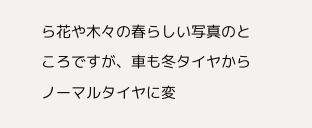ら花や木々の春らしい写真のところですが、車も冬タイヤからノーマルタイヤに変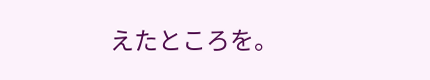えたところを。